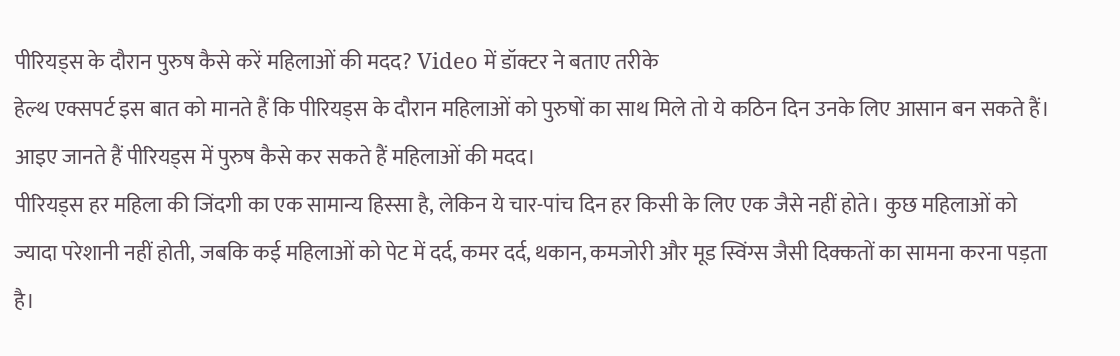पीरियड्स के दौरान पुरुष कैसे करें महिलाओं की मदद? Video में डॉक्टर ने बताए तरीके
हेल्थ एक्सपर्ट इस बात को मानते हैं कि पीरियड्स के दौरान महिलाओं को पुरुषों का साथ मिले तो ये कठिन दिन उनके लिए आसान बन सकते हैं। आइए जानते हैं पीरियड्स में पुरुष कैसे कर सकते हैं महिलाओं की मदद।
पीरियड्स हर महिला की जिंदगी का एक सामान्य हिस्सा है, लेकिन ये चार-पांच दिन हर किसी के लिए एक जैसे नहीं होते। कुछ महिलाओं को ज्यादा परेशानी नहीं होती, जबकि कई महिलाओं को पेट में दर्द, कमर दर्द, थकान, कमजोरी और मूड स्विंग्स जैसी दिक्कतों का सामना करना पड़ता है।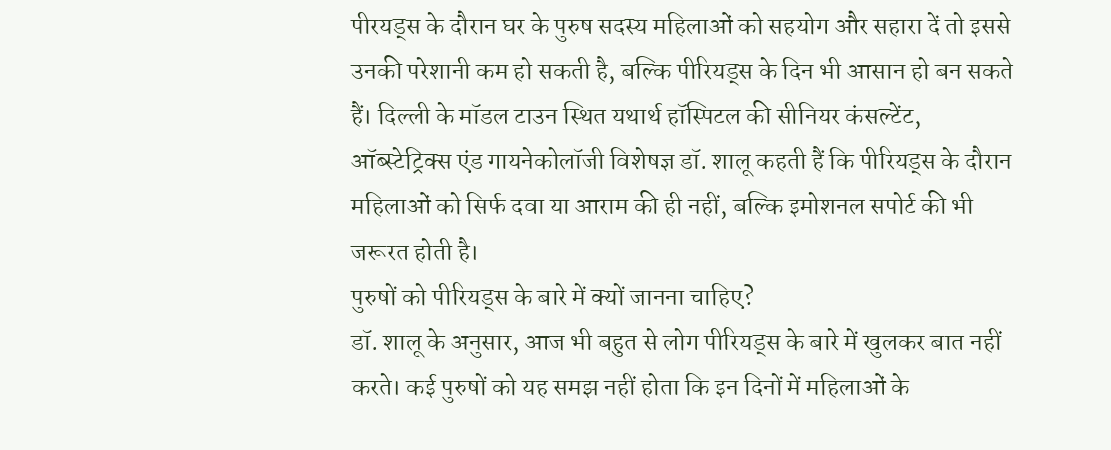पीरयड्स के दौरान घर के पुरुष सदस्य महिलाओं को सहयोग और सहारा दें तो इससे उनकी परेशानी कम हो सकती है, बल्कि पीरियड्स के दिन भी आसान हो बन सकते हैं। दिल्ली के मॉडल टाउन स्थित यथार्थ हॉस्पिटल की सीनियर कंसल्टेंट, ऑब्स्टेट्रिक्स एंड गायनेकोलॉजी विशेषज्ञ डॉ. शालू कहती हैं कि पीरियड्स के दौरान महिलाओं को सिर्फ दवा या आराम की ही नहीं, बल्कि इमोशनल सपोर्ट की भी जरूरत होती है।
पुरुषों को पीरियड्स के बारे में क्यों जानना चाहिए?
डॉ. शालू के अनुसार, आज भी बहुत से लोग पीरियड्स के बारे में खुलकर बात नहीं करते। कई पुरुषों को यह समझ नहीं होता कि इन दिनों में महिलाओं के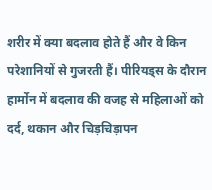शरीर में क्या बदलाव होते हैं और वे किन परेशानियों से गुजरती हैं। पीरियड्स के दौरान हार्मोन में बदलाव की वजह से महिलाओं को दर्द, थकान और चिड़चिड़ापन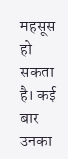महसूस हो सकता है। कई बार उनका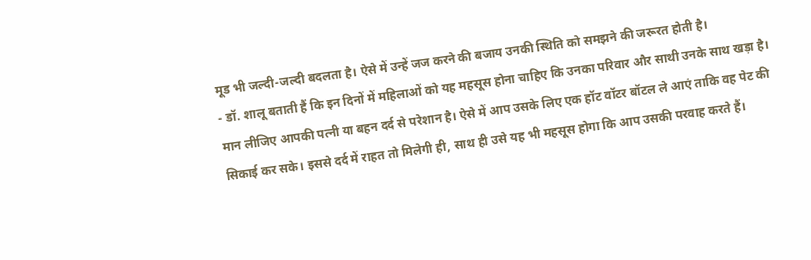मूड भी जल्दी-जल्दी बदलता है। ऐसे में उन्हें जज करने की बजाय उनकी स्थिति को समझने की जरूरत होती है।
- डॉ. शालू बताती हैं कि इन दिनों में महिलाओं को यह महसूस होना चाहिए कि उनका परिवार और साथी उनके साथ खड़ा है। मान लीजिए आपकी पत्नी या बहन दर्द से परेशान है। ऐसे में आप उसके लिए एक हॉट वॉटर बॉटल ले आएं ताकि वह पेट की सिकाई कर सके। इससे दर्द में राहत तो मिलेगी ही, साथ ही उसे यह भी महसूस होगा कि आप उसकी परवाह करते हैं।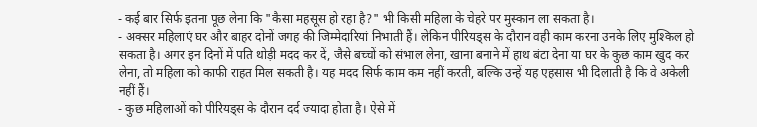- कई बार सिर्फ इतना पूछ लेना कि "कैसा महसूस हो रहा है?" भी किसी महिला के चेहरे पर मुस्कान ला सकता है।
- अक्सर महिलाएं घर और बाहर दोनों जगह की जिम्मेदारियां निभाती हैं। लेकिन पीरियड्स के दौरान वही काम करना उनके लिए मुश्किल हो सकता है। अगर इन दिनों में पति थोड़ी मदद कर दें, जैसे बच्चों को संभाल लेना, खाना बनाने में हाथ बंटा देना या घर के कुछ काम खुद कर लेना, तो महिला को काफी राहत मिल सकती है। यह मदद सिर्फ काम कम नहीं करती, बल्कि उन्हें यह एहसास भी दिलाती है कि वे अकेली नहीं हैं।
- कुछ महिलाओं को पीरियड्स के दौरान दर्द ज्यादा होता है। ऐसे में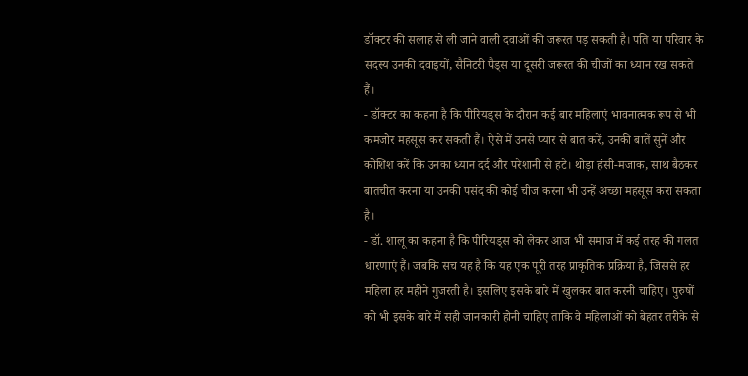डॉक्टर की सलाह से ली जाने वाली दवाओं की जरूरत पड़ सकती है। पति या परिवार के सदस्य उनकी दवाइयों, सैनिटरी पैड्स या दूसरी जरूरत की चीजों का ध्यान रख सकते हैं।
- डॉक्टर का कहना है कि पीरियड्स के दौरान कई बार महिलाएं भावनात्मक रूप से भी कमजोर महसूस कर सकती हैं। ऐसे में उनसे प्यार से बात करें, उनकी बातें सुनें और कोशिश करें कि उनका ध्यान दर्द और परेशानी से हटे। थोड़ा हंसी-मजाक, साथ बैठकर बातचीत करना या उनकी पसंद की कोई चीज करना भी उन्हें अच्छा महसूस करा सकता है।
- डॉ. शालू का कहना है कि पीरियड्स को लेकर आज भी समाज में कई तरह की गलत धारणाएं हैं। जबकि सच यह है कि यह एक पूरी तरह प्राकृतिक प्रक्रिया है, जिससे हर महिला हर महीने गुजरती है। इसलिए इसके बारे में खुलकर बात करनी चाहिए। पुरुषों को भी इसके बारे में सही जानकारी होनी चाहिए ताकि वे महिलाओं को बेहतर तरीके से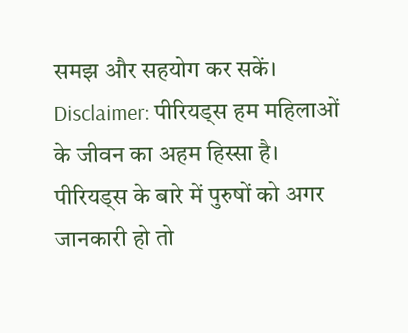समझ और सहयोग कर सकें।
Disclaimer: पीरियड्स हम महिलाओं के जीवन का अहम हिस्सा है। पीरियड्स के बारे में पुरुषों को अगर जानकारी हो तो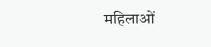महिलाओं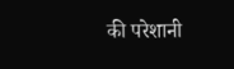की परेशानी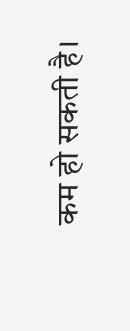कम हो सकती है।